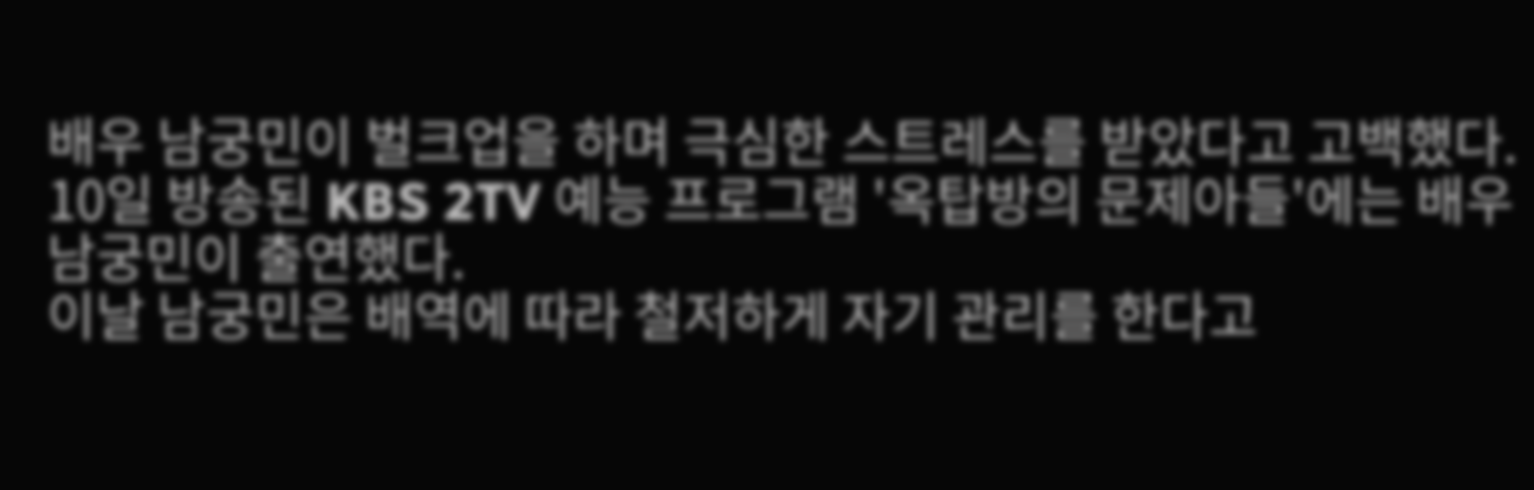배우 남궁민이 벌크업을 하며 극심한 스트레스를 받았다고 고백했다.
10일 방송된 KBS 2TV 예능 프로그램 '옥탑방의 문제아들'에는 배우 남궁민이 출연했다.
이날 남궁민은 배역에 따라 철저하게 자기 관리를 한다고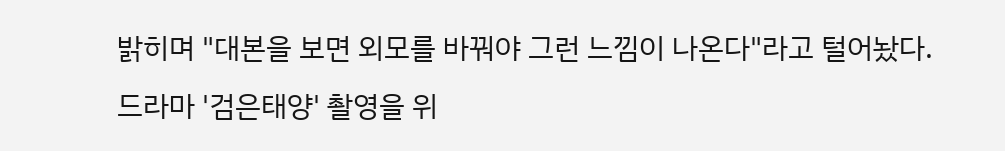밝히며 "대본을 보면 외모를 바꿔야 그런 느낌이 나온다"라고 털어놨다.
드라마 '검은태양' 촬영을 위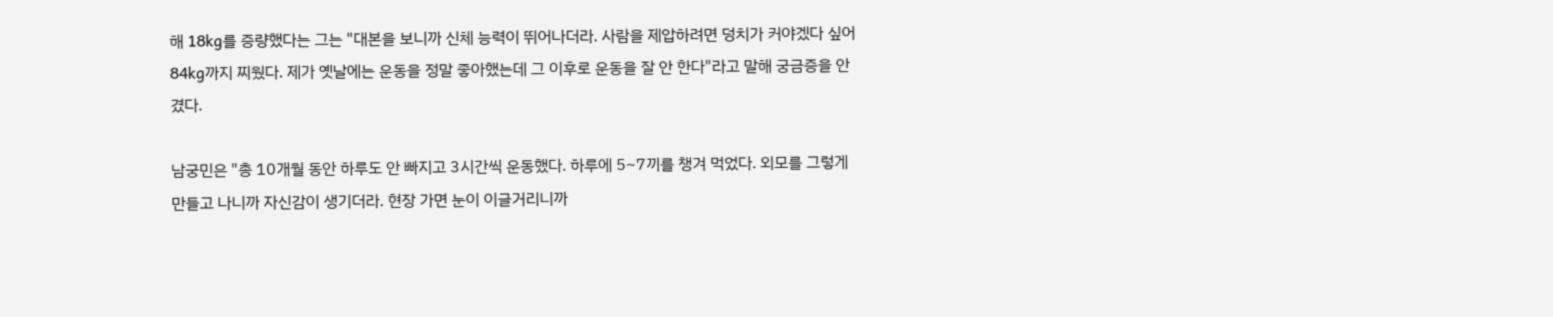해 18kg를 증량했다는 그는 "대본을 보니까 신체 능력이 뛰어나더라. 사람을 제압하려면 덩치가 커야겠다 싶어 84kg까지 찌웠다. 제가 옛날에는 운동을 정말 좋아했는데 그 이후로 운동을 잘 안 한다"라고 말해 궁금증을 안겼다.

남궁민은 "총 10개월 동안 하루도 안 빠지고 3시간씩 운동했다. 하루에 5~7끼를 챙겨 먹었다. 외모를 그렇게 만들고 나니까 자신감이 생기더라. 현장 가면 눈이 이글거리니까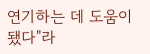연기하는 데 도움이 됐다"라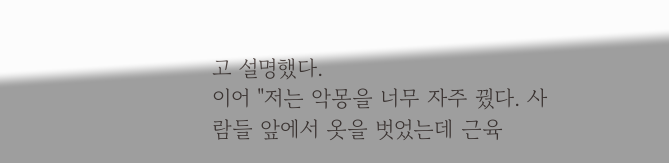고 설명했다.
이어 "저는 악몽을 너무 자주 꿨다. 사람들 앞에서 옷을 벗었는데 근육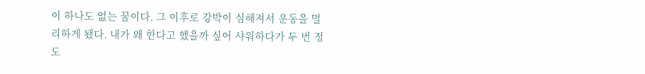이 하나도 없는 꿈이다. 그 이후로 강박이 심해져서 운동을 멀리하게 됐다. 내가 왜 한다고 했을까 싶어 샤워하다가 두 번 정도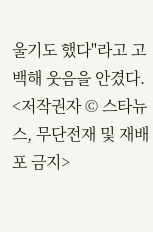울기도 했다"라고 고백해 웃음을 안겼다.
<저작권자 © 스타뉴스, 무단전재 및 재배포 금지>